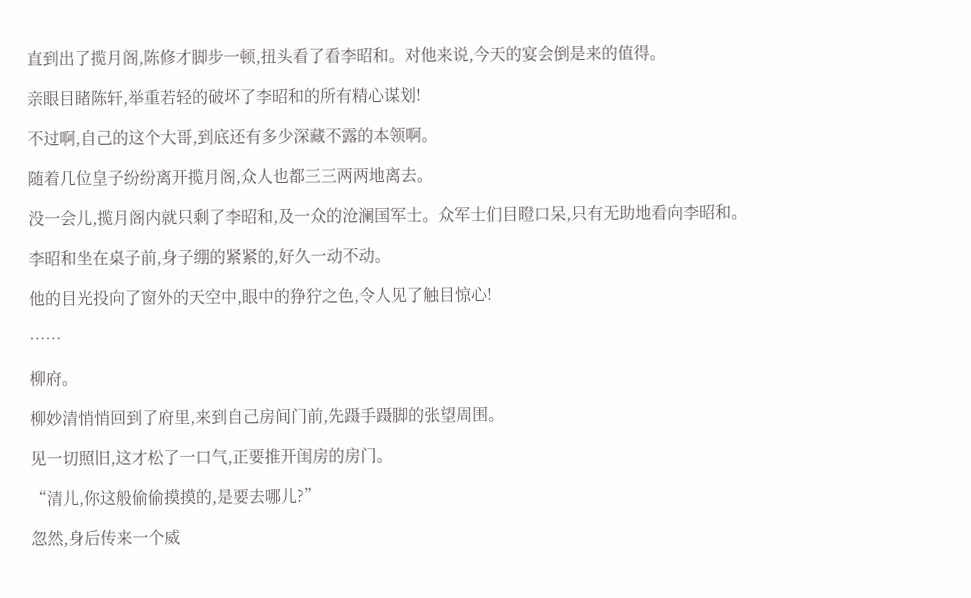直到出了揽月阁,陈修才脚步一顿,扭头看了看李昭和。对他来说,今天的宴会倒是来的值得。

亲眼目睹陈轩,举重若轻的破坏了李昭和的所有精心谋划!

不过啊,自己的这个大哥,到底还有多少深藏不露的本领啊。

随着几位皇子纷纷离开揽月阁,众人也都三三两两地离去。

没一会儿,揽月阁内就只剩了李昭和,及一众的沧澜国军士。众军士们目瞪口呆,只有无助地看向李昭和。

李昭和坐在桌子前,身子绷的紧紧的,好久一动不动。

他的目光投向了窗外的天空中,眼中的狰狞之色,令人见了触目惊心!

……

柳府。

柳妙清悄悄回到了府里,来到自己房间门前,先蹑手蹑脚的张望周围。

见一切照旧,这才松了一口气,正要推开闺房的房门。

“清儿,你这般偷偷摸摸的,是要去哪儿?”

忽然,身后传来一个威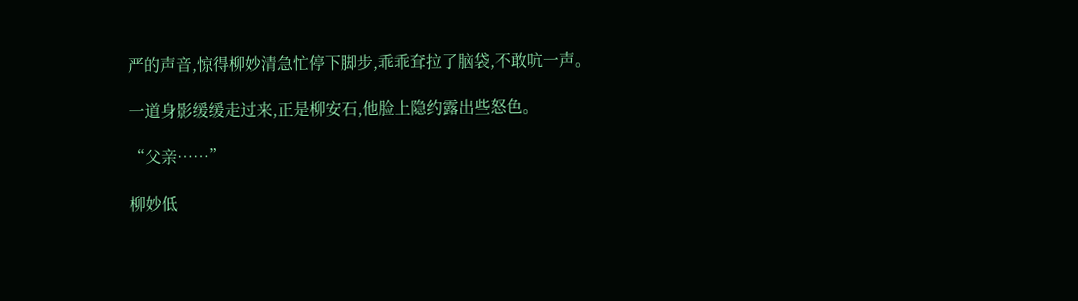严的声音,惊得柳妙清急忙停下脚步,乖乖耷拉了脑袋,不敢吭一声。

一道身影缓缓走过来,正是柳安石,他脸上隐约露出些怒色。

“父亲……”

柳妙低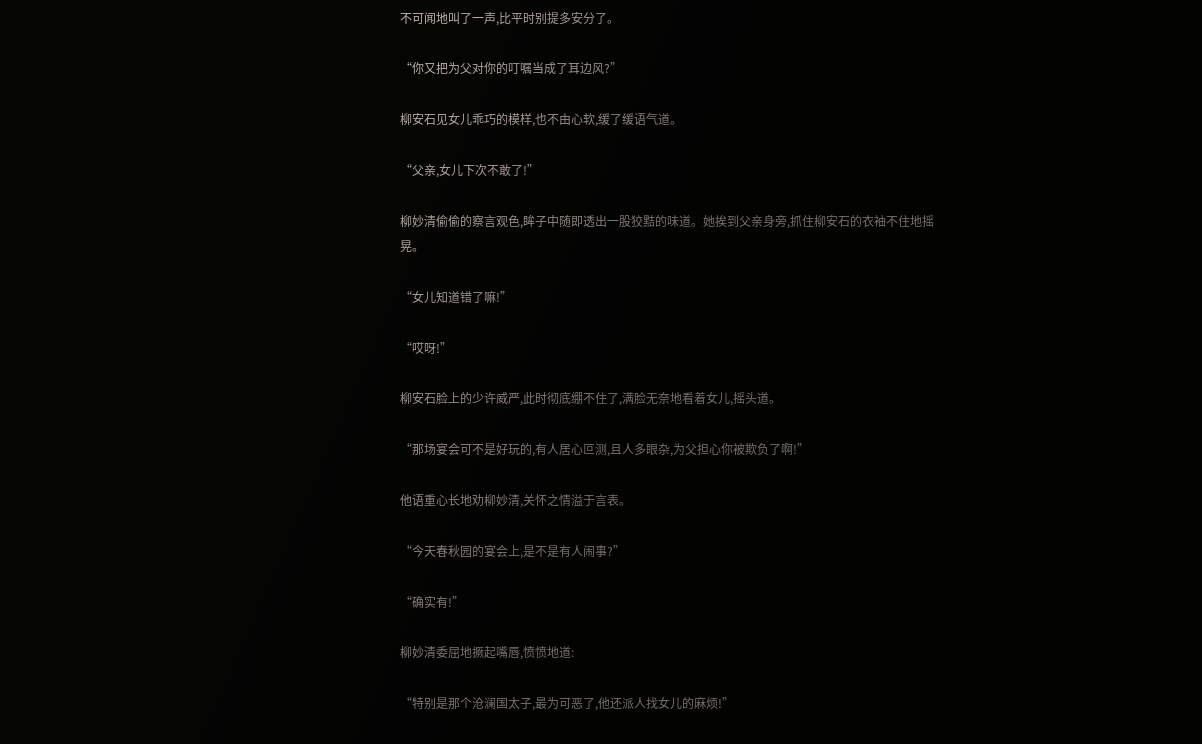不可闻地叫了一声,比平时别提多安分了。

“你又把为父对你的叮嘱当成了耳边风?”

柳安石见女儿乖巧的模样,也不由心软,缓了缓语气道。

“父亲,女儿下次不敢了!”

柳妙清偷偷的察言观色,眸子中随即透出一股狡黠的味道。她挨到父亲身旁,抓住柳安石的衣袖不住地摇晃。

“女儿知道错了嘛!”

“哎呀!”

柳安石脸上的少许威严,此时彻底绷不住了,满脸无奈地看着女儿,摇头道。

“那场宴会可不是好玩的,有人居心叵测,且人多眼杂,为父担心你被欺负了啊!”

他语重心长地劝柳妙清,关怀之情溢于言表。

“今天春秋园的宴会上,是不是有人闹事?”

“确实有!”

柳妙清委屈地撅起嘴唇,愤愤地道:

“特别是那个沧澜国太子,最为可恶了,他还派人找女儿的麻烦!”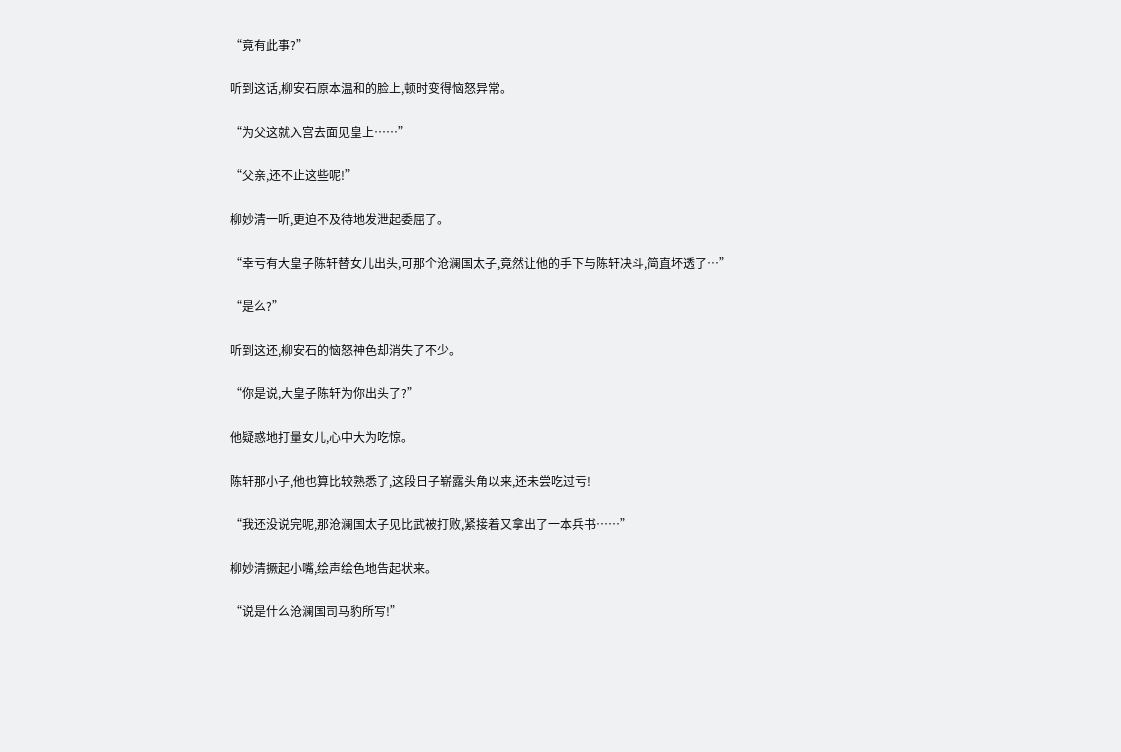“竟有此事?”

听到这话,柳安石原本温和的脸上,顿时变得恼怒异常。

“为父这就入宫去面见皇上……”

“父亲,还不止这些呢!”

柳妙清一听,更迫不及待地发泄起委屈了。

“幸亏有大皇子陈轩替女儿出头,可那个沧澜国太子,竟然让他的手下与陈轩决斗,简直坏透了…”

“是么?”

听到这还,柳安石的恼怒神色却消失了不少。

“你是说,大皇子陈轩为你出头了?”

他疑惑地打量女儿,心中大为吃惊。

陈轩那小子,他也算比较熟悉了,这段日子崭露头角以来,还未尝吃过亏!

“我还没说完呢,那沧澜国太子见比武被打败,紧接着又拿出了一本兵书……”

柳妙清撅起小嘴,绘声绘色地告起状来。

“说是什么沧澜国司马豹所写!”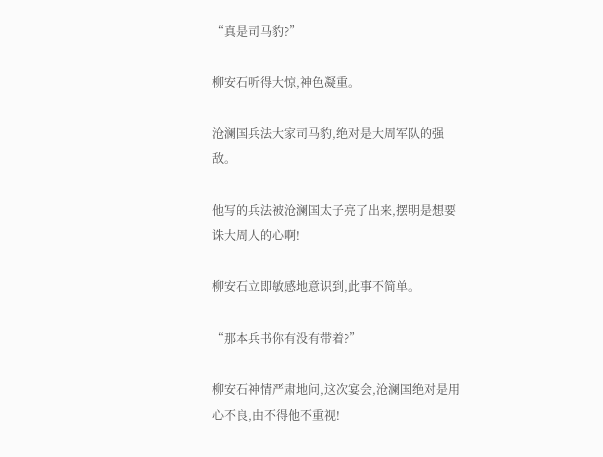“真是司马豹?”

柳安石听得大惊,神色凝重。

沧澜国兵法大家司马豹,绝对是大周军队的强敌。

他写的兵法被沧澜国太子亮了出来,摆明是想要诛大周人的心啊!

柳安石立即敏感地意识到,此事不简单。

“那本兵书你有没有带着?”

柳安石神情严肃地问,这次宴会,沧澜国绝对是用心不良,由不得他不重视!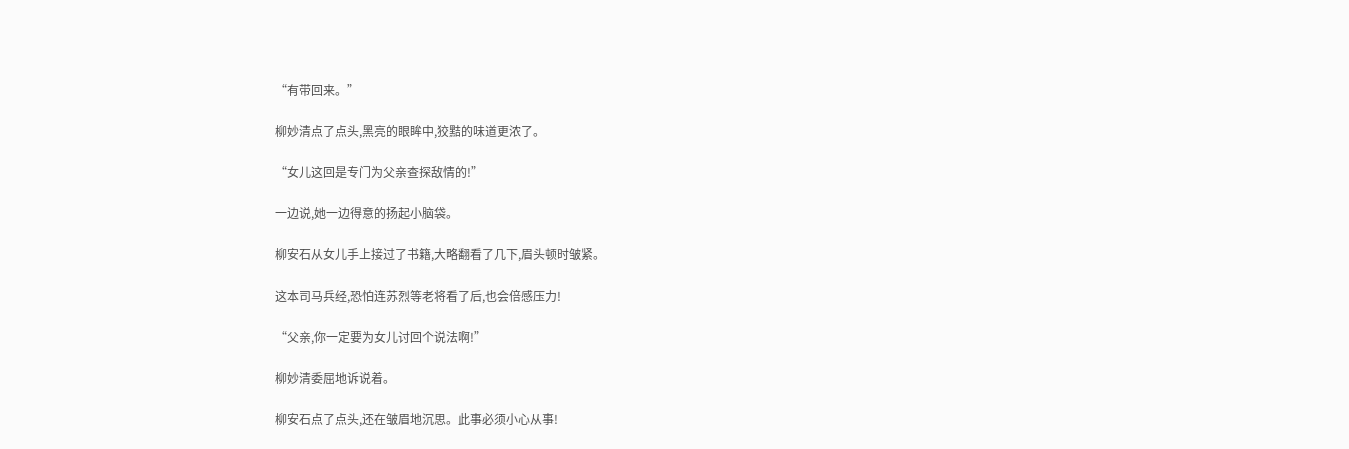“有带回来。”

柳妙清点了点头,黑亮的眼眸中,狡黠的味道更浓了。

“女儿这回是专门为父亲查探敌情的!”

一边说,她一边得意的扬起小脑袋。

柳安石从女儿手上接过了书籍,大略翻看了几下,眉头顿时皱紧。

这本司马兵经,恐怕连苏烈等老将看了后,也会倍感压力!

“父亲,你一定要为女儿讨回个说法啊!”

柳妙清委屈地诉说着。

柳安石点了点头,还在皱眉地沉思。此事必须小心从事!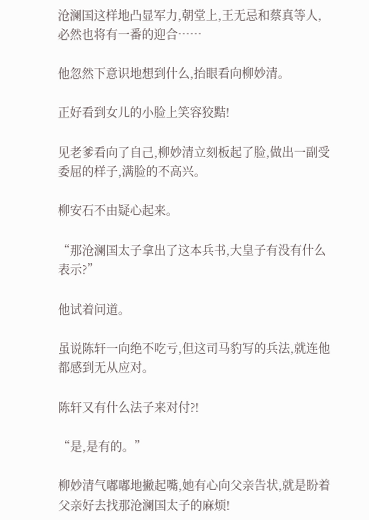沧澜国这样地凸显军力,朝堂上,王无忌和蔡真等人,必然也将有一番的迎合……

他忽然下意识地想到什么,抬眼看向柳妙清。

正好看到女儿的小脸上笑容狡黠!

见老爹看向了自己,柳妙清立刻板起了脸,做出一副受委屈的样子,满脸的不高兴。

柳安石不由疑心起来。

“那沧澜国太子拿出了这本兵书,大皇子有没有什么表示?”

他试着问道。

虽说陈轩一向绝不吃亏,但这司马豹写的兵法,就连他都感到无从应对。

陈轩又有什么法子来对付?!

“是,是有的。”

柳妙清气嘟嘟地撇起嘴,她有心向父亲告状,就是盼着父亲好去找那沧澜国太子的麻烦!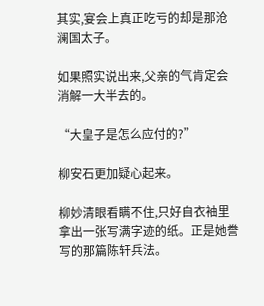其实,宴会上真正吃亏的却是那沧澜国太子。

如果照实说出来,父亲的气肯定会消解一大半去的。

“大皇子是怎么应付的?”

柳安石更加疑心起来。

柳妙清眼看瞒不住,只好自衣袖里拿出一张写满字迹的纸。正是她誊写的那篇陈轩兵法。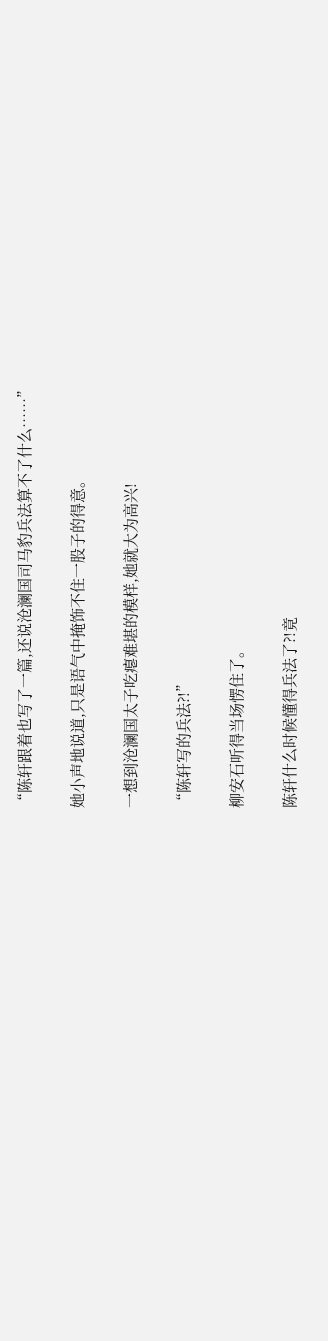“陈轩跟着也写了一篇,还说沧澜国司马豹兵法算不了什么……”

她小声地说道,只是语气中掩饰不住一股子的得意。

一想到沧澜国太子吃瘪难堪的模样,她就大为高兴!

“陈轩写的兵法?!”

柳安石听得当场愣住了。

陈轩什么时候懂得兵法了?!竟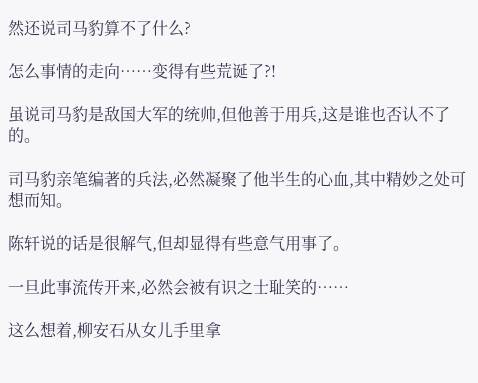然还说司马豹算不了什么?

怎么事情的走向……变得有些荒诞了?!

虽说司马豹是敌国大军的统帅,但他善于用兵,这是谁也否认不了的。

司马豹亲笔编著的兵法,必然凝聚了他半生的心血,其中精妙之处可想而知。

陈轩说的话是很解气,但却显得有些意气用事了。

一旦此事流传开来,必然会被有识之士耻笑的……

这么想着,柳安石从女儿手里拿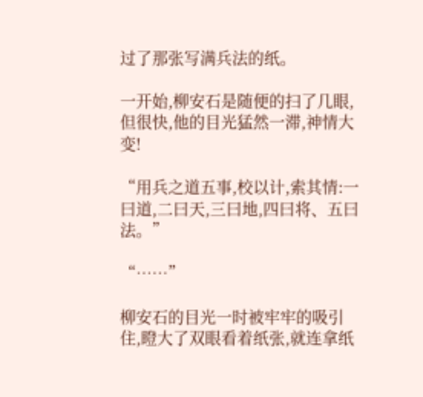过了那张写满兵法的纸。

一开始,柳安石是随便的扫了几眼,但很快,他的目光猛然一滞,神情大变!

“用兵之道五事,校以计,索其情:一曰道,二曰天,三曰地,四曰将、五曰法。”

“……”

柳安石的目光一时被牢牢的吸引住,瞪大了双眼看着纸张,就连拿纸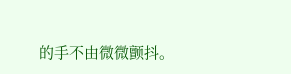的手不由微微颤抖。